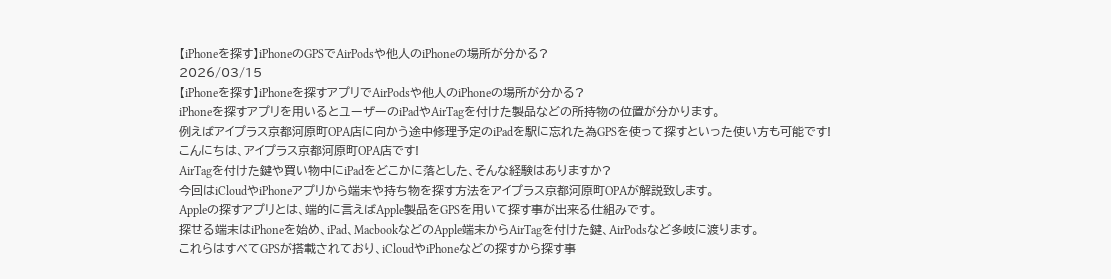【iPhoneを探す】iPhoneのGPSでAirPodsや他人のiPhoneの場所が分かる?
2026/03/15
【iPhoneを探す】iPhoneを探すアプリでAirPodsや他人のiPhoneの場所が分かる?
iPhoneを探すアプリを用いるとユーザーのiPadやAirTagを付けた製品などの所持物の位置が分かります。
例えばアイプラス京都河原町OPA店に向かう途中修理予定のiPadを駅に忘れた為GPSを使って探すといった使い方も可能です!
こんにちは、アイプラス京都河原町OPA店です!
AirTagを付けた鍵や買い物中にiPadをどこかに落とした、そんな経験はありますか?
今回はiCloudやiPhoneアプリから端末や持ち物を探す方法をアイプラス京都河原町OPAが解説致します。
Appleの探すアプリとは、端的に言えばApple製品をGPSを用いて探す事が出来る仕組みです。
探せる端末はiPhoneを始め、iPad、MacbookなどのApple端末からAirTagを付けた鍵、AirPodsなど多岐に渡ります。
これらはすべてGPSが搭載されており、iCloudやiPhoneなどの探すから探す事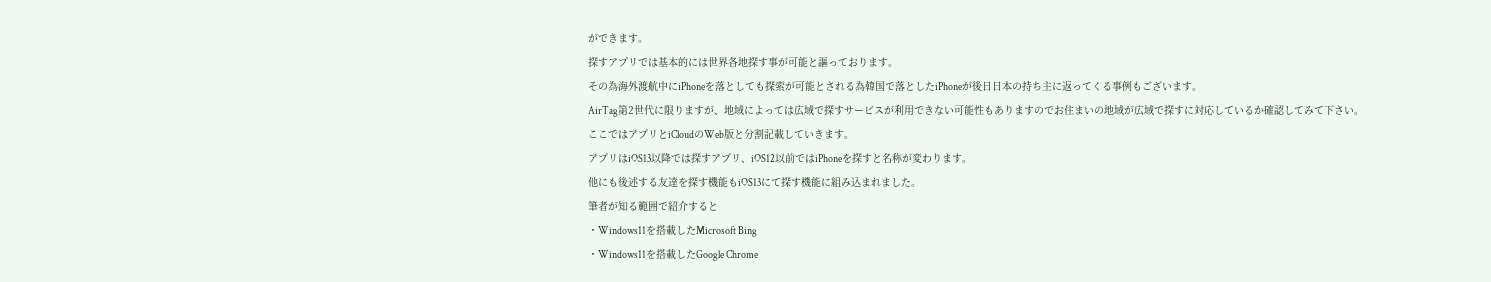ができます。
探すアプリでは基本的には世界各地探す事が可能と謳っております。
その為海外渡航中にiPhoneを落としても探索が可能とされる為韓国で落としたiPhoneが後日日本の持ち主に返ってくる事例もございます。
AirTag第2世代に限りますが、地域によっては広域で探すサービスが利用できない可能性もありますのでお住まいの地域が広域で探すに対応しているか確認してみて下さい。
ここではアプリとiCloudのWeb版と分割記載していきます。
アプリはiOS13以降では探すアプリ、iOS12以前ではiPhoneを探すと名称が変わります。
他にも後述する友達を探す機能もiOS13にて探す機能に組み込まれました。
筆者が知る範囲で紹介すると
・Windows11を搭載したMicrosoft Bing
・Windows11を搭載したGoogle Chrome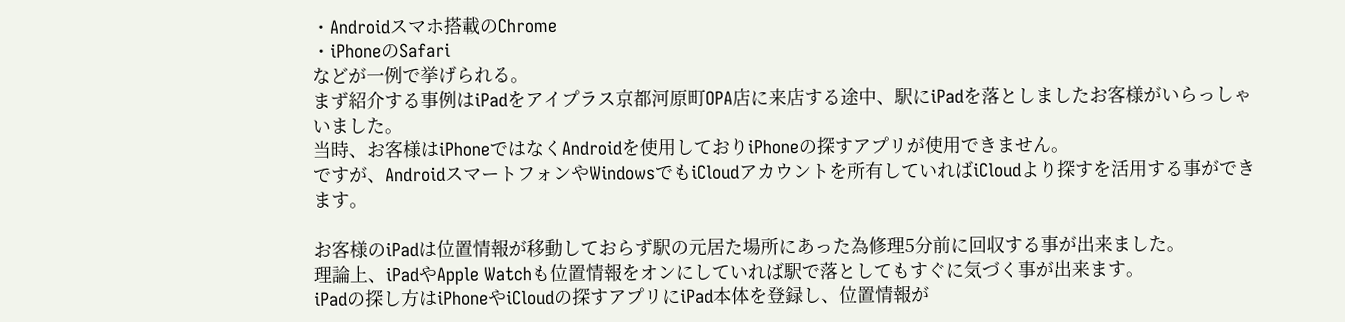・Androidスマホ搭載のChrome
・iPhoneのSafari
などが一例で挙げられる。
まず紹介する事例はiPadをアイプラス京都河原町OPA店に来店する途中、駅にiPadを落としましたお客様がいらっしゃいました。
当時、お客様はiPhoneではなくAndroidを使用しておりiPhoneの探すアプリが使用できません。
ですが、AndroidスマートフォンやWindowsでもiCloudアカウントを所有していればiCloudより探すを活用する事ができます。

お客様のiPadは位置情報が移動しておらず駅の元居た場所にあった為修理5分前に回収する事が出来ました。
理論上、iPadやApple Watchも位置情報をオンにしていれば駅で落としてもすぐに気づく事が出来ます。
iPadの探し方はiPhoneやiCloudの探すアプリにiPad本体を登録し、位置情報が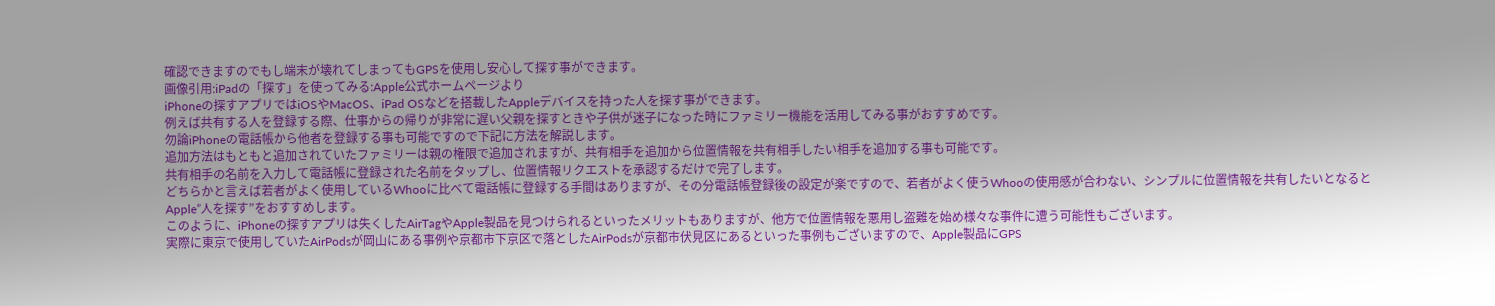確認できますのでもし端末が壊れてしまってもGPSを使用し安心して探す事ができます。
画像引用:iPadの「探す」を使ってみる:Apple公式ホームページより
iPhoneの探すアプリではiOSやMacOS、iPad OSなどを搭載したAppleデバイスを持った人を探す事ができます。
例えば共有する人を登録する際、仕事からの帰りが非常に遅い父親を探すときや子供が迷子になった時にファミリー機能を活用してみる事がおすすめです。
勿論iPhoneの電話帳から他者を登録する事も可能ですので下記に方法を解説します。
追加方法はもともと追加されていたファミリーは親の権限で追加されますが、共有相手を追加から位置情報を共有相手したい相手を追加する事も可能です。
共有相手の名前を入力して電話帳に登録された名前をタップし、位置情報リクエストを承認するだけで完了します。
どちらかと言えば若者がよく使用しているWhooに比べて電話帳に登録する手間はありますが、その分電話帳登録後の設定が楽ですので、若者がよく使うWhooの使用感が合わない、シンプルに位置情報を共有したいとなるとApple”人を探す”をおすすめします。
このように、iPhoneの探すアプリは失くしたAirTagやApple製品を見つけられるといったメリットもありますが、他方で位置情報を悪用し盗難を始め様々な事件に遭う可能性もございます。
実際に東京で使用していたAirPodsが岡山にある事例や京都市下京区で落としたAirPodsが京都市伏見区にあるといった事例もございますので、Apple製品にGPS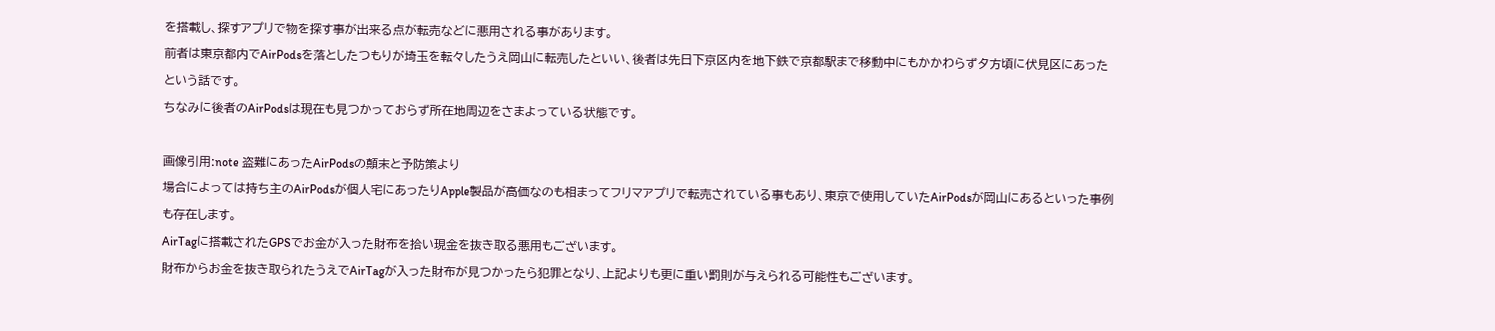を搭載し、探すアプリで物を探す事が出来る点が転売などに悪用される事があります。
前者は東京都内でAirPodsを落としたつもりが埼玉を転々したうえ岡山に転売したといい、後者は先日下京区内を地下鉄で京都駅まで移動中にもかかわらず夕方頃に伏見区にあったという話です。
ちなみに後者のAirPodsは現在も見つかっておらず所在地周辺をさまよっている状態です。

画像引用:note 盗難にあったAirPodsの顛末と予防策より
場合によっては持ち主のAirPodsが個人宅にあったりApple製品が高価なのも相まってフリマアプリで転売されている事もあり、東京で使用していたAirPodsが岡山にあるといった事例も存在します。
AirTagに搭載されたGPSでお金が入った財布を拾い現金を抜き取る悪用もございます。
財布からお金を抜き取られたうえでAirTagが入った財布が見つかったら犯罪となり、上記よりも更に重い罰則が与えられる可能性もございます。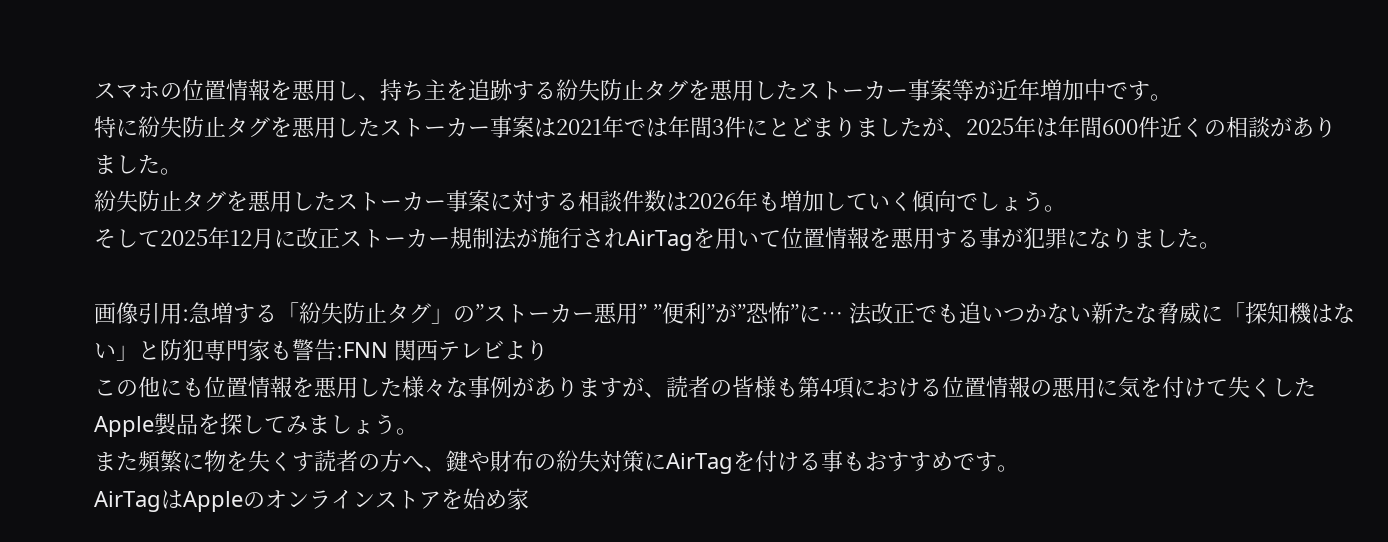スマホの位置情報を悪用し、持ち主を追跡する紛失防止タグを悪用したストーカー事案等が近年増加中です。
特に紛失防止タグを悪用したストーカー事案は2021年では年間3件にとどまりましたが、2025年は年間600件近くの相談がありました。
紛失防止タグを悪用したストーカー事案に対する相談件数は2026年も増加していく傾向でしょう。
そして2025年12月に改正ストーカー規制法が施行されAirTagを用いて位置情報を悪用する事が犯罪になりました。

画像引用:急増する「紛失防止タグ」の”ストーカー悪用” ”便利”が”恐怖”に… 法改正でも追いつかない新たな脅威に「探知機はない」と防犯専門家も警告:FNN 関西テレビより
この他にも位置情報を悪用した様々な事例がありますが、読者の皆様も第4項における位置情報の悪用に気を付けて失くしたApple製品を探してみましょう。
また頻繁に物を失くす読者の方へ、鍵や財布の紛失対策にAirTagを付ける事もおすすめです。
AirTagはAppleのオンラインストアを始め家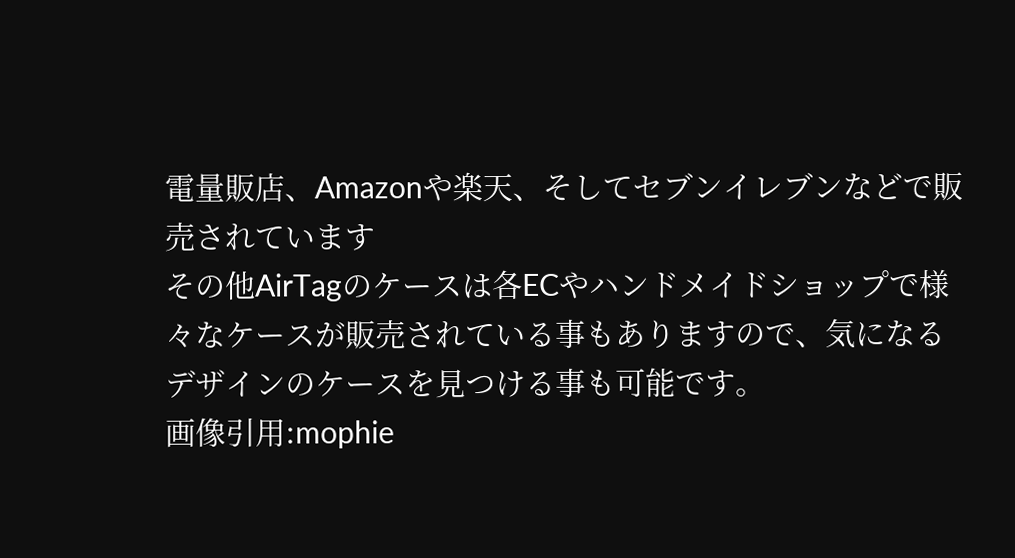電量販店、Amazonや楽天、そしてセブンイレブンなどで販売されています
その他AirTagのケースは各ECやハンドメイドショップで様々なケースが販売されている事もありますので、気になるデザインのケースを見つける事も可能です。
画像引用:mophie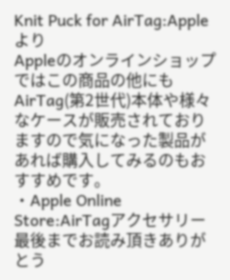Knit Puck for AirTag:Appleより
Appleのオンラインショップではこの商品の他にもAirTag(第2世代)本体や様々なケースが販売されておりますので気になった製品があれば購入してみるのもおすすめです。
・Apple Online Store:AirTagアクセサリー
最後までお読み頂きありがとう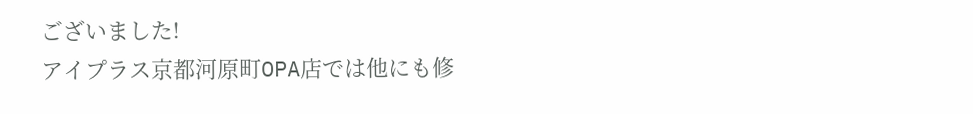ございました!
アイプラス京都河原町OPA店では他にも修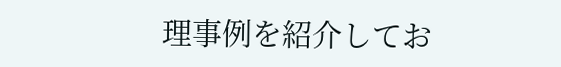理事例を紹介してお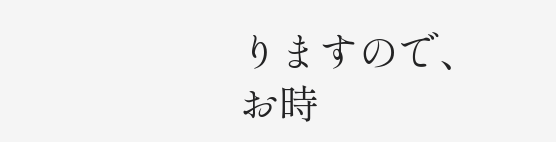りますので、お時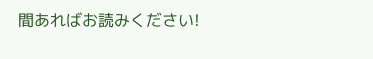間あればお読みください!